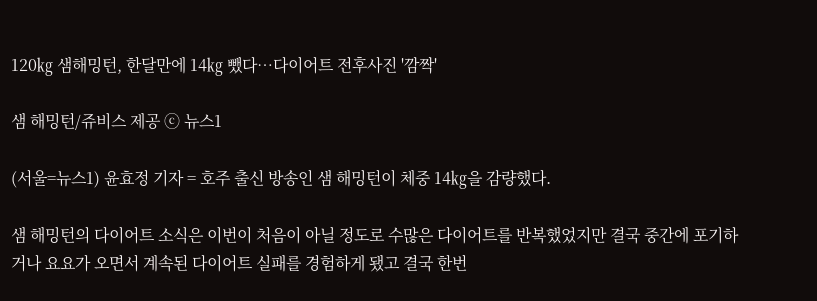120㎏ 샘해밍턴, 한달만에 14㎏ 뺐다…다이어트 전후사진 '깜짝'

샘 해밍턴/쥬비스 제공 ⓒ 뉴스1

(서울=뉴스1) 윤효정 기자 = 호주 출신 방송인 샘 해밍턴이 체중 14㎏을 감량했다.

샘 해밍턴의 다이어트 소식은 이번이 처음이 아닐 정도로 수많은 다이어트를 반복했었지만 결국 중간에 포기하거나 요요가 오면서 계속된 다이어트 실패를 경험하게 됐고 결국 한번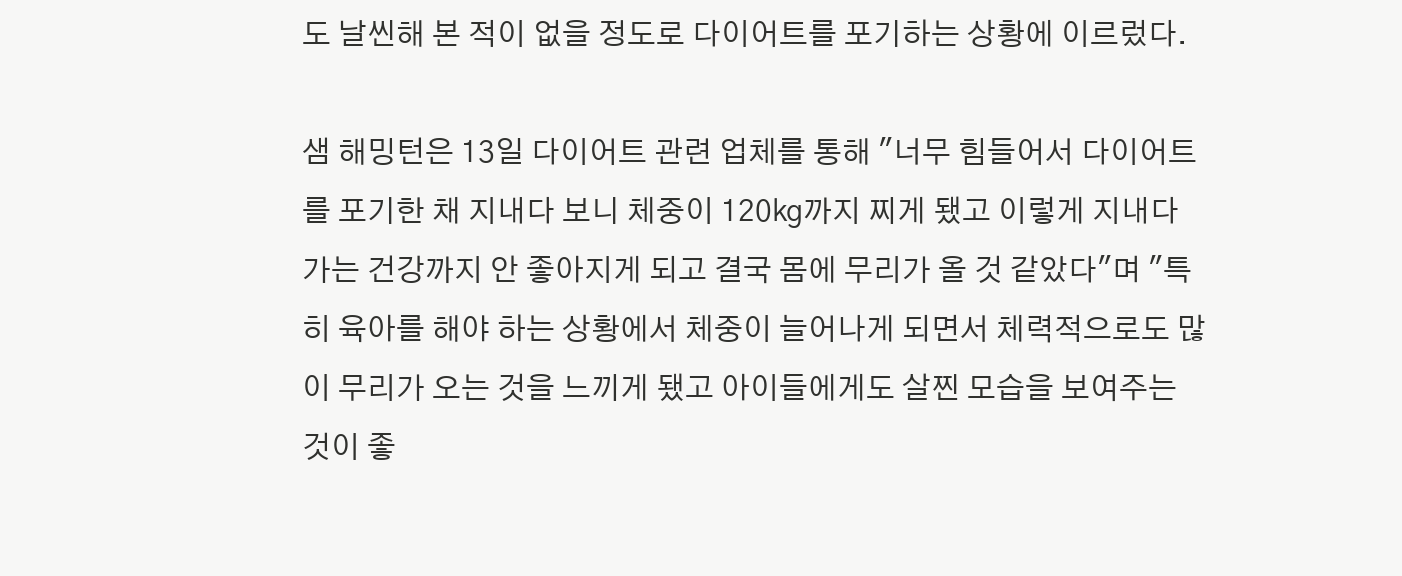도 날씬해 본 적이 없을 정도로 다이어트를 포기하는 상황에 이르렀다.

샘 해밍턴은 13일 다이어트 관련 업체를 통해 "너무 힘들어서 다이어트를 포기한 채 지내다 보니 체중이 120㎏까지 찌게 됐고 이렇게 지내다 가는 건강까지 안 좋아지게 되고 결국 몸에 무리가 올 것 같았다"며 "특히 육아를 해야 하는 상황에서 체중이 늘어나게 되면서 체력적으로도 많이 무리가 오는 것을 느끼게 됐고 아이들에게도 살찐 모습을 보여주는 것이 좋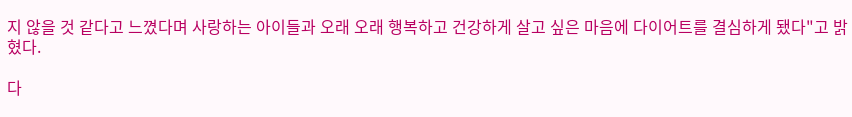지 않을 것 같다고 느꼈다며 사랑하는 아이들과 오래 오래 행복하고 건강하게 살고 싶은 마음에 다이어트를 결심하게 됐다"고 밝혔다.

다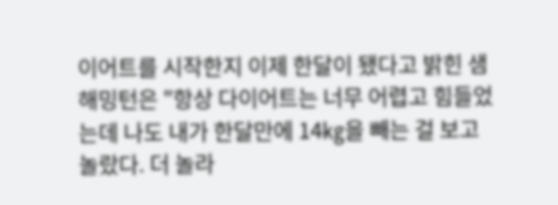이어트를 시작한지 이제 한달이 됐다고 밝힌 샘 해밍턴은 "항상 다이어트는 너무 어렵고 힘들었는데 나도 내가 한달만에 14㎏을 빼는 걸 보고 놀랐다. 더 놀라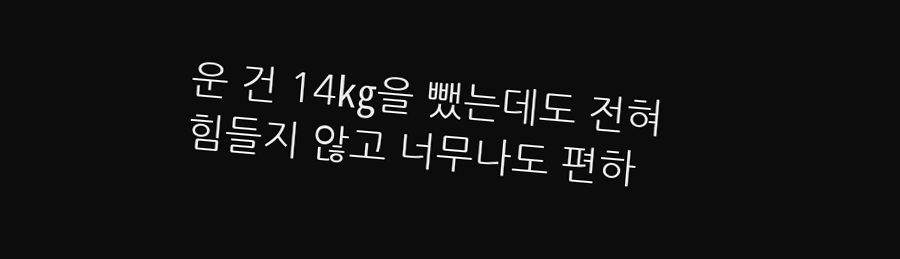운 건 14㎏을 뺐는데도 전혀 힘들지 않고 너무나도 편하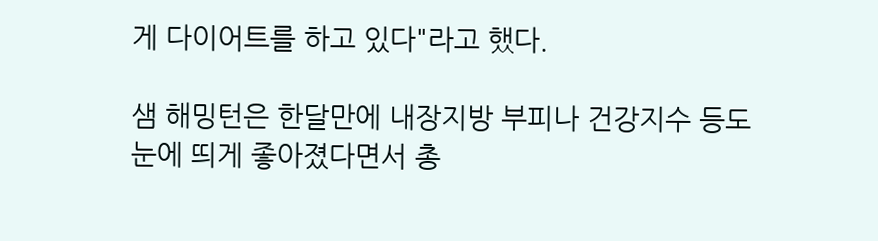게 다이어트를 하고 있다"라고 했다.

샘 해밍턴은 한달만에 내장지방 부피나 건강지수 등도 눈에 띄게 좋아졌다면서 총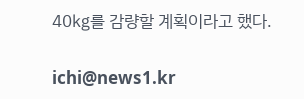40㎏를 감량할 계획이라고 했다.

ichi@news1.kr